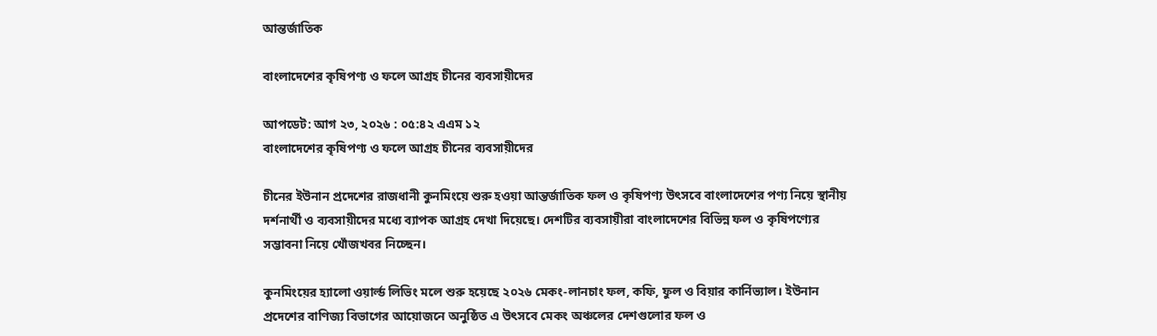আন্তর্জাতিক

বাংলাদেশের কৃষিপণ্য ও ফলে আগ্রহ চীনের ব্যবসায়ীদের

আপডেট: আগ ২৩, ২০২৬ : ০৫:৪২ এএম ১২
বাংলাদেশের কৃষিপণ্য ও ফলে আগ্রহ চীনের ব্যবসায়ীদের

চীনের ইউনান প্রদেশের রাজধানী কুনমিংয়ে শুরু হওয়া আন্তর্জাতিক ফল ও কৃষিপণ্য উৎসবে বাংলাদেশের পণ্য নিয়ে স্থানীয় দর্শনার্থী ও ব্যবসায়ীদের মধ্যে ব্যাপক আগ্রহ দেখা দিয়েছে। দেশটির ব্যবসায়ীরা বাংলাদেশের বিভিন্ন ফল ও কৃষিপণ্যের সম্ভাবনা নিয়ে খোঁজখবর নিচ্ছেন।

কুনমিংয়ের হ্যালো ওয়ার্ল্ড লিভিং মলে শুরু হয়েছে ২০২৬ মেকং-লানচাং ফল, কফি, ফুল ও বিয়ার কার্নিভ্যাল। ইউনান প্রদেশের বাণিজ্য বিভাগের আয়োজনে অনুষ্ঠিত এ উৎসবে মেকং অঞ্চলের দেশগুলোর ফল ও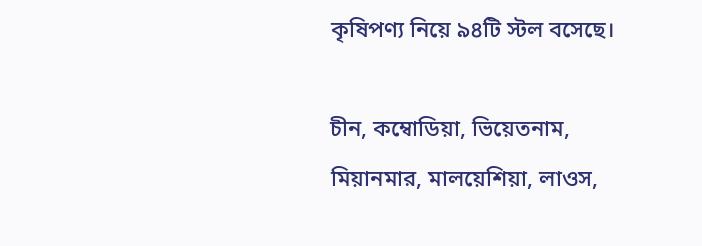কৃষিপণ্য নিয়ে ৯৪টি স্টল বসেছে।

চীন, কম্বোডিয়া, ভিয়েতনাম, মিয়ানমার, মালয়েশিয়া, লাওস,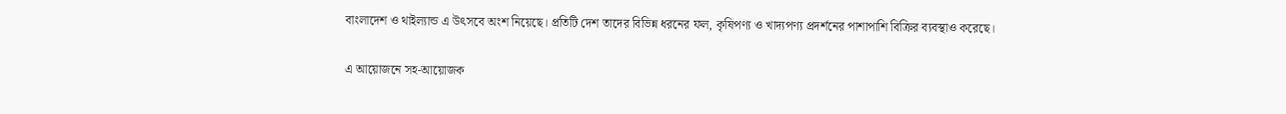বাংলাদেশ ও থাইল্যান্ড এ উৎসবে অংশ নিয়েছে। প্রতিটি দেশ তাদের বিভিন্ন ধরনের ফল, কৃষিপণ্য ও খাদ্যপণ্য প্রদর্শনের পাশাপাশি বিক্রির ব্যবস্থাও করেছে।

এ আয়োজনে সহ-আয়োজক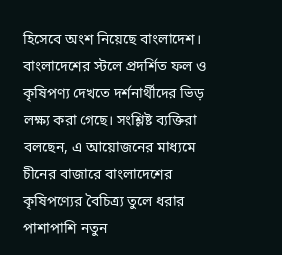হিসেবে অংশ নিয়েছে বাংলাদেশ। বাংলাদেশের স্টলে প্রদর্শিত ফল ও কৃষিপণ্য দেখতে দর্শনার্থীদের ভিড় লক্ষ্য করা গেছে। সংশ্লিষ্ট ব্যক্তিরা বলছেন, এ আয়োজনের মাধ্যমে চীনের বাজারে বাংলাদেশের কৃষিপণ্যের বৈচিত্র্য তুলে ধরার পাশাপাশি নতুন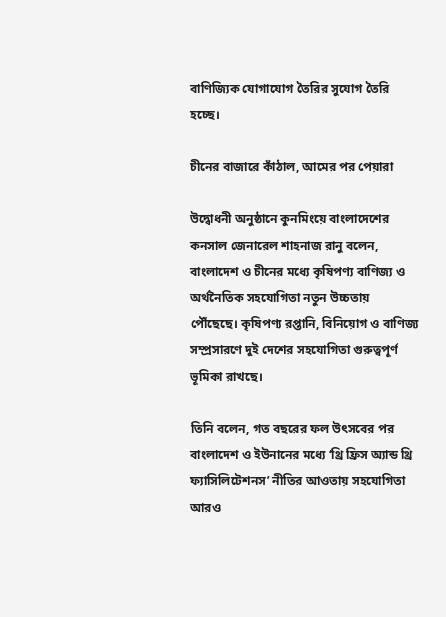বাণিজ্যিক যোগাযোগ তৈরির সুযোগ তৈরি হচ্ছে।

চীনের বাজারে কাঁঠাল, আমের পর পেয়ারা

উদ্বোধনী অনুষ্ঠানে কুনমিংয়ে বাংলাদেশের কনসাল জেনারেল শাহনাজ রানু বলেন, বাংলাদেশ ও চীনের মধ্যে কৃষিপণ্য বাণিজ্য ও অর্থনৈতিক সহযোগিতা নতুন উচ্চতায় পৌঁছেছে। কৃষিপণ্য রপ্তানি, বিনিয়োগ ও বাণিজ্য সম্প্রসারণে দুই দেশের সহযোগিতা গুরুত্বপূর্ণ ভূমিকা রাখছে।

তিনি বলেন, গত বছরের ফল উৎসবের পর বাংলাদেশ ও ইউনানের মধ্যে ‘থ্রি ফ্রিস অ্যান্ড থ্রি ফ্যাসিলিটেশনস’ নীতির আওতায় সহযোগিতা আরও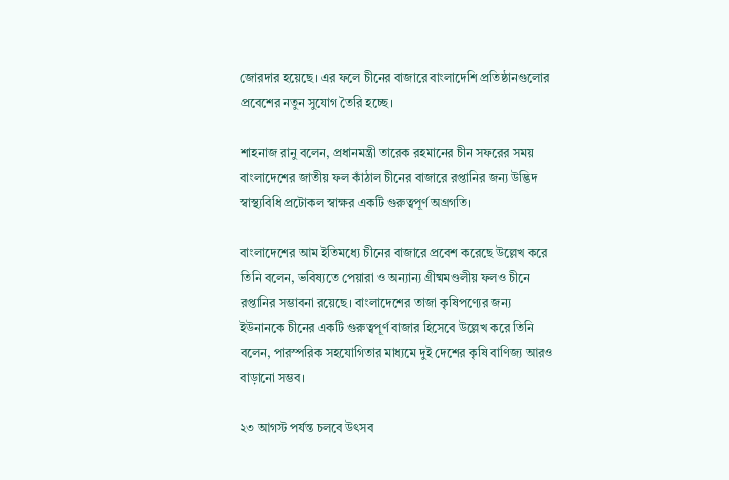জোরদার হয়েছে। এর ফলে চীনের বাজারে বাংলাদেশি প্রতিষ্ঠানগুলোর প্রবেশের নতুন সুযোগ তৈরি হচ্ছে।

শাহনাজ রানু বলেন, প্রধানমন্ত্রী তারেক রহমানের চীন সফরের সময় বাংলাদেশের জাতীয় ফল কাঁঠাল চীনের বাজারে রপ্তানির জন্য উদ্ভিদ স্বাস্থ্যবিধি প্রটোকল স্বাক্ষর একটি গুরুত্বপূর্ণ অগ্রগতি।

বাংলাদেশের আম ইতিমধ্যে চীনের বাজারে প্রবেশ করেছে উল্লেখ করে তিনি বলেন, ভবিষ্যতে পেয়ারা ও অন্যান্য গ্রীষ্মমণ্ডলীয় ফলও চীনে রপ্তানির সম্ভাবনা রয়েছে। বাংলাদেশের তাজা কৃষিপণ্যের জন্য ইউনানকে চীনের একটি গুরুত্বপূর্ণ বাজার হিসেবে উল্লেখ করে তিনি বলেন, পারস্পরিক সহযোগিতার মাধ্যমে দুই দেশের কৃষি বাণিজ্য আরও বাড়ানো সম্ভব।

২৩ আগস্ট পর্যন্ত চলবে উৎসব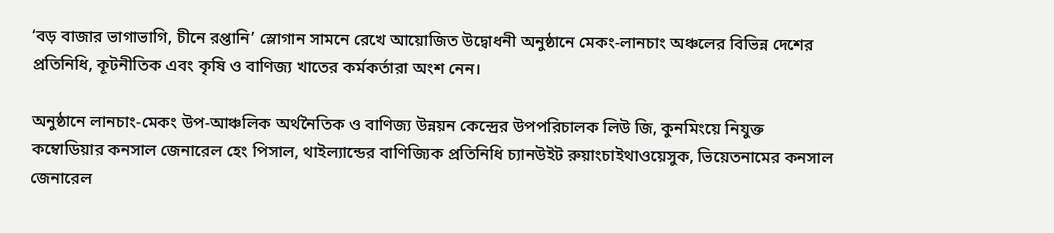‘বড় বাজার ভাগাভাগি, চীনে রপ্তানি’ স্লোগান সামনে রেখে আয়োজিত উদ্বোধনী অনুষ্ঠানে মেকং-লানচাং অঞ্চলের বিভিন্ন দেশের প্রতিনিধি, কূটনীতিক এবং কৃষি ও বাণিজ্য খাতের কর্মকর্তারা অংশ নেন।

অনুষ্ঠানে লানচাং-মেকং উপ-আঞ্চলিক অর্থনৈতিক ও বাণিজ্য উন্নয়ন কেন্দ্রের উপপরিচালক লিউ জি, কুনমিংয়ে নিযুক্ত কম্বোডিয়ার কনসাল জেনারেল হেং পিসাল, থাইল্যান্ডের বাণিজ্যিক প্রতিনিধি চ্যানউইট রুয়াংচাইথাওয়েসুক, ভিয়েতনামের কনসাল জেনারেল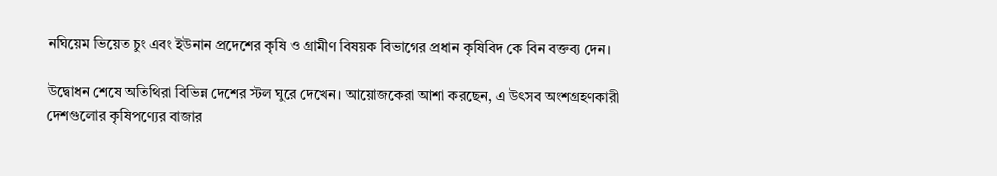নঘিয়েম ভিয়েত চুং এবং ইউনান প্রদেশের কৃষি ও গ্রামীণ বিষয়ক বিভাগের প্রধান কৃষিবিদ কে বিন বক্তব্য দেন।

উদ্বোধন শেষে অতিথিরা বিভিন্ন দেশের স্টল ঘুরে দেখেন। আয়োজকেরা আশা করছেন, এ উৎসব অংশগ্রহণকারী দেশগুলোর কৃষিপণ্যের বাজার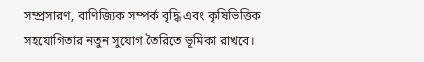সম্প্রসারণ, বাণিজ্যিক সম্পর্ক বৃদ্ধি এবং কৃষিভিত্তিক সহযোগিতার নতুন সুযোগ তৈরিতে ভূমিকা রাখবে।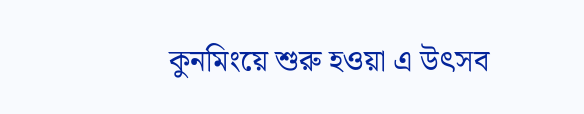কুনমিংয়ে শুরু হওয়া এ উৎসব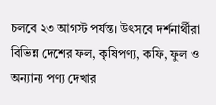চলবে ২৩ আগস্ট পর্যন্ত। উৎসবে দর্শনার্থীরা বিভিন্ন দেশের ফল, কৃষিপণ্য, কফি, ফুল ও অন্যান্য পণ্য দেখার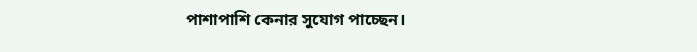পাশাপাশি কেনার সুযোগ পাচ্ছেন।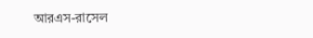আরএস-রাসেল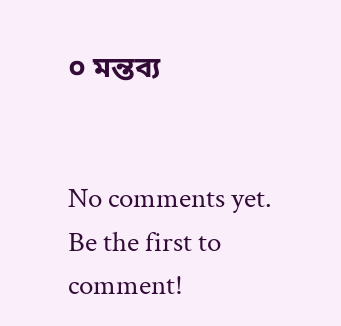০ মন্তব্য


No comments yet. Be the first to comment!